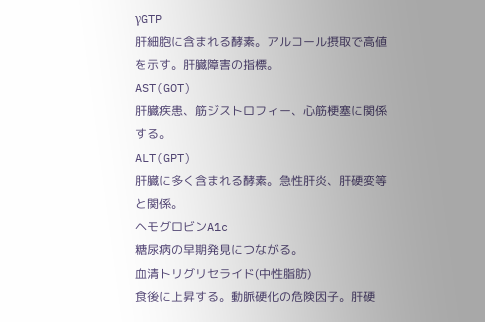γGTP
肝細胞に含まれる酵素。アルコール摂取で高値を示す。肝臓障害の指標。
AST(GOT)
肝臓疾患、筋ジストロフィー、心筋梗塞に関係する。
ALT(GPT)
肝臓に多く含まれる酵素。急性肝炎、肝硬変等と関係。
ヘモグロビンA1c
糖尿病の早期発見につながる。
血清トリグリセライド(中性脂肪)
食後に上昇する。動脈硬化の危険因子。肝硬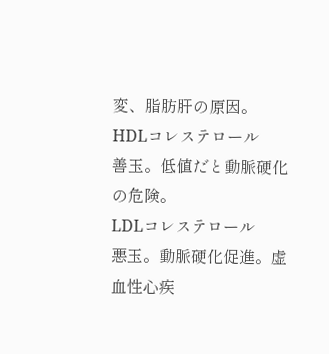変、脂肪肝の原因。
HDLコレステロール
善玉。低値だと動脈硬化の危険。
LDLコレステロール
悪玉。動脈硬化促進。虚血性心疾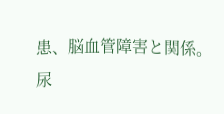患、脳血管障害と関係。
尿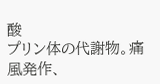酸
プリン体の代謝物。痛風発作、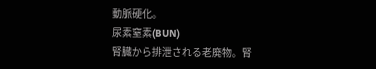動脈硬化。
尿素窒素(BUN)
腎臓から排泄される老廃物。腎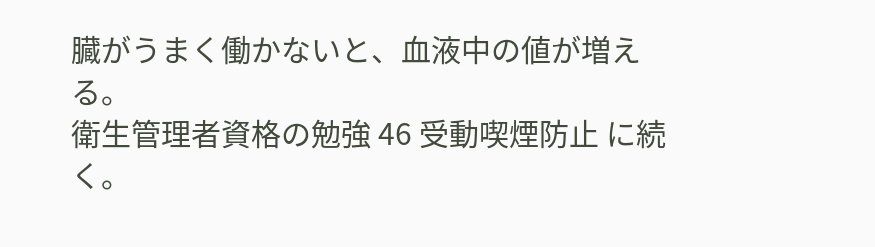臓がうまく働かないと、血液中の値が増える。
衛生管理者資格の勉強 46 受動喫煙防止 に続く。